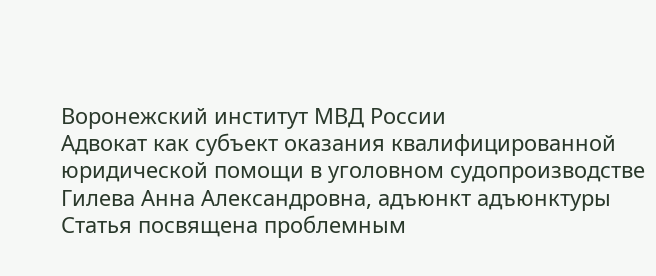Воронежский институт МВД России
Адвокат как субъект оказания квалифицированной юридической помощи в уголовном судопроизводстве
Гилева Анна Александровна, адъюнкт адъюнктуры
Статья посвящена проблемным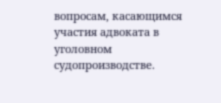вопросам, касающимся участия адвоката в уголовном судопроизводстве.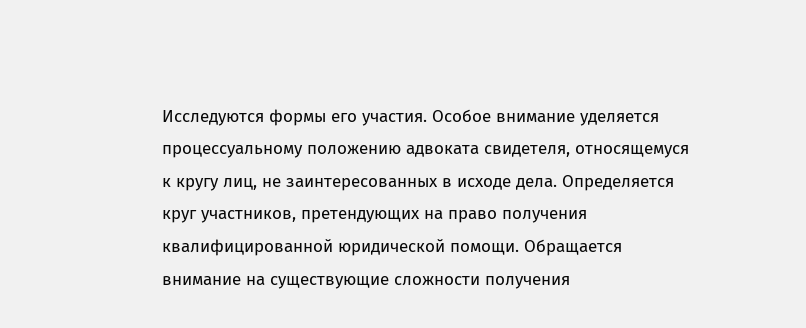Исследуются формы его участия. Особое внимание уделяется процессуальному положению адвоката свидетеля, относящемуся к кругу лиц, не заинтересованных в исходе дела. Определяется круг участников, претендующих на право получения квалифицированной юридической помощи. Обращается внимание на существующие сложности получения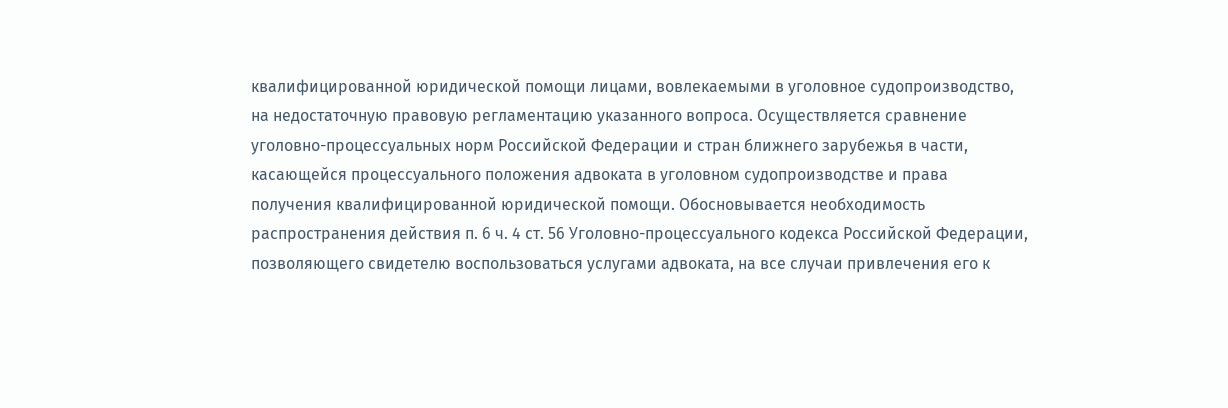квалифицированной юридической помощи лицами, вовлекаемыми в уголовное судопроизводство, на недостаточную правовую регламентацию указанного вопроса. Осуществляется сравнение уголовно-процессуальных норм Российской Федерации и стран ближнего зарубежья в части, касающейся процессуального положения адвоката в уголовном судопроизводстве и права получения квалифицированной юридической помощи. Обосновывается необходимость распространения действия п. 6 ч. 4 ст. 56 Уголовно-процессуального кодекса Российской Федерации, позволяющего свидетелю воспользоваться услугами адвоката, на все случаи привлечения его к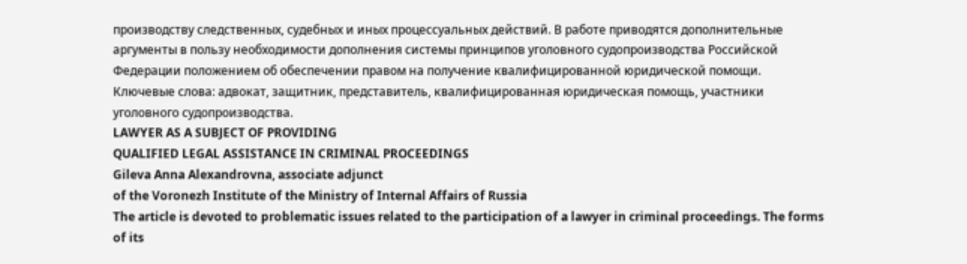производству следственных, судебных и иных процессуальных действий. В работе приводятся дополнительные аргументы в пользу необходимости дополнения системы принципов уголовного судопроизводства Российской Федерации положением об обеспечении правом на получение квалифицированной юридической помощи.
Ключевые слова: адвокат, защитник, представитель, квалифицированная юридическая помощь, участники уголовного судопроизводства.
LAWYER AS A SUBJECT OF PROVIDING
QUALIFIED LEGAL ASSISTANCE IN CRIMINAL PROCEEDINGS
Gileva Anna Alexandrovna, associate adjunct
of the Voronezh Institute of the Ministry of Internal Affairs of Russia
The article is devoted to problematic issues related to the participation of a lawyer in criminal proceedings. The forms of its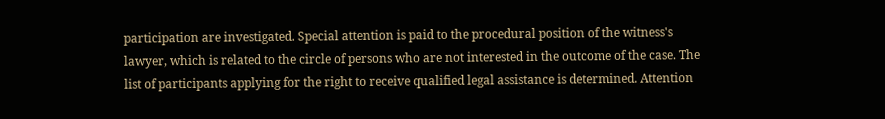participation are investigated. Special attention is paid to the procedural position of the witness's lawyer, which is related to the circle of persons who are not interested in the outcome of the case. The list of participants applying for the right to receive qualified legal assistance is determined. Attention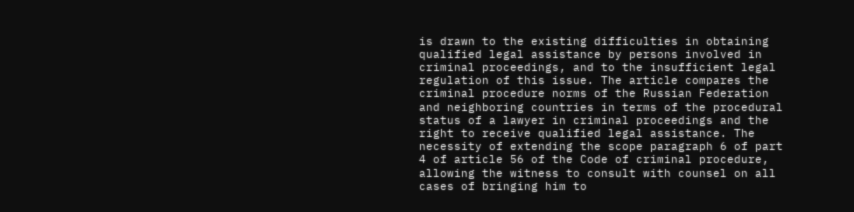is drawn to the existing difficulties in obtaining qualified legal assistance by persons involved in criminal proceedings, and to the insufficient legal regulation of this issue. The article compares the criminal procedure norms of the Russian Federation and neighboring countries in terms of the procedural status of a lawyer in criminal proceedings and the right to receive qualified legal assistance. The necessity of extending the scope paragraph 6 of part 4 of article 56 of the Code of criminal procedure, allowing the witness to consult with counsel on all cases of bringing him to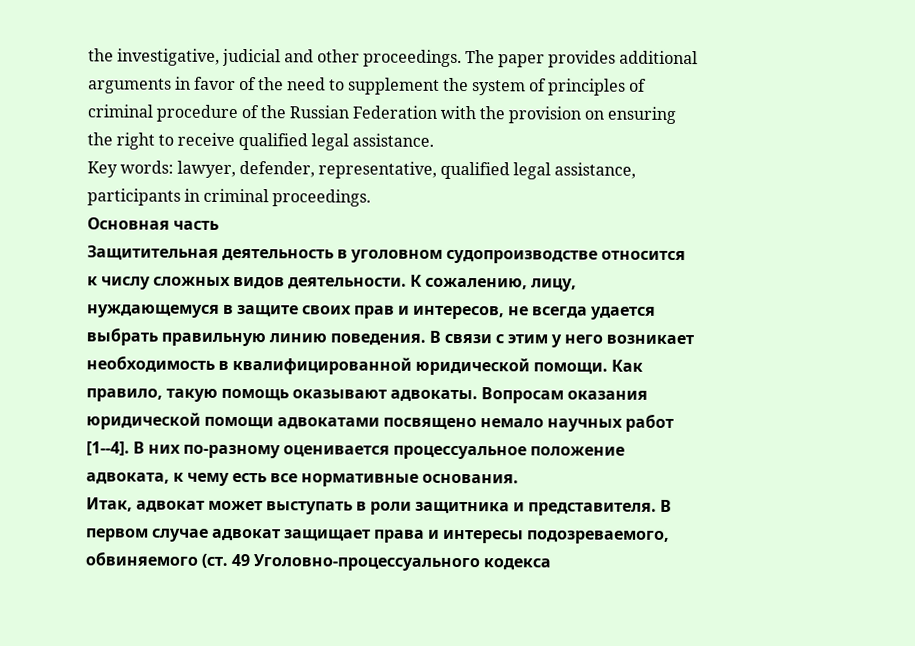the investigative, judicial and other proceedings. The paper provides additional arguments in favor of the need to supplement the system of principles of criminal procedure of the Russian Federation with the provision on ensuring the right to receive qualified legal assistance.
Key words: lawyer, defender, representative, qualified legal assistance, participants in criminal proceedings.
Основная часть
Защитительная деятельность в уголовном судопроизводстве относится к числу сложных видов деятельности. К сожалению, лицу, нуждающемуся в защите своих прав и интересов, не всегда удается выбрать правильную линию поведения. В связи с этим у него возникает необходимость в квалифицированной юридической помощи. Как правило, такую помощь оказывают адвокаты. Вопросам оказания юридической помощи адвокатами посвящено немало научных работ [1--4]. В них по-разному оценивается процессуальное положение адвоката, к чему есть все нормативные основания.
Итак, адвокат может выступать в роли защитника и представителя. В первом случае адвокат защищает права и интересы подозреваемого, обвиняемого (ст. 49 Уголовно-процессуального кодекса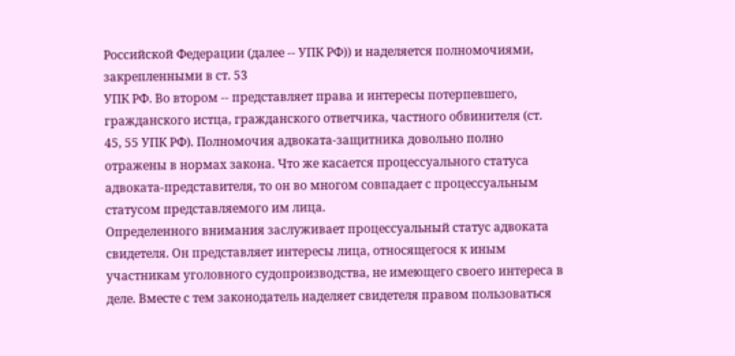Российской Федерации (далее -- УПК РФ)) и наделяется полномочиями, закрепленными в ст. 53
УПК РФ. Во втором -- представляет права и интересы потерпевшего, гражданского истца, гражданского ответчика, частного обвинителя (ст. 45, 55 УПК РФ). Полномочия адвоката-защитника довольно полно отражены в нормах закона. Что же касается процессуального статуса адвоката-представителя, то он во многом совпадает с процессуальным статусом представляемого им лица.
Определенного внимания заслуживает процессуальный статус адвоката свидетеля. Он представляет интересы лица, относящегося к иным участникам уголовного судопроизводства, не имеющего своего интереса в деле. Вместе с тем законодатель наделяет свидетеля правом пользоваться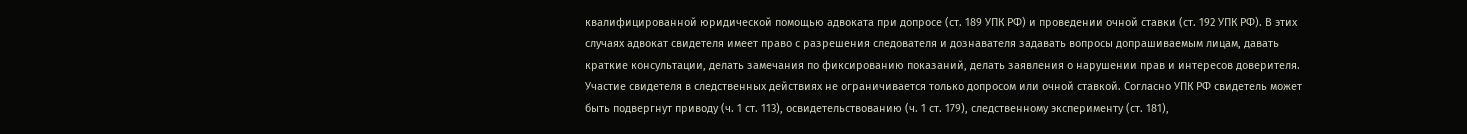квалифицированной юридической помощью адвоката при допросе (ст. 189 УПК РФ) и проведении очной ставки (ст. 192 УПК РФ). В этих случаях адвокат свидетеля имеет право с разрешения следователя и дознавателя задавать вопросы допрашиваемым лицам, давать краткие консультации, делать замечания по фиксированию показаний, делать заявления о нарушении прав и интересов доверителя.
Участие свидетеля в следственных действиях не ограничивается только допросом или очной ставкой. Согласно УПК РФ свидетель может быть подвергнут приводу (ч. 1 ст. 113), освидетельствованию (ч. 1 ст. 179), следственному эксперименту (ст. 181),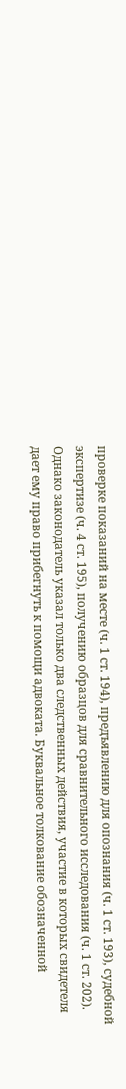проверке показаний на месте (ч. 1 ст. 194), предъявлению для опознания (ч. 1 ст. 193), судебной экспертизе (ч. 4 ст. 195), получению образцов для сравнительного исследования (ч. 1 ст. 202). Однако законодатель указал только два следственных действия, участие в которых свидетеля дает ему право прибегнуть к помощи адвоката. Буквальное толкование обозначенной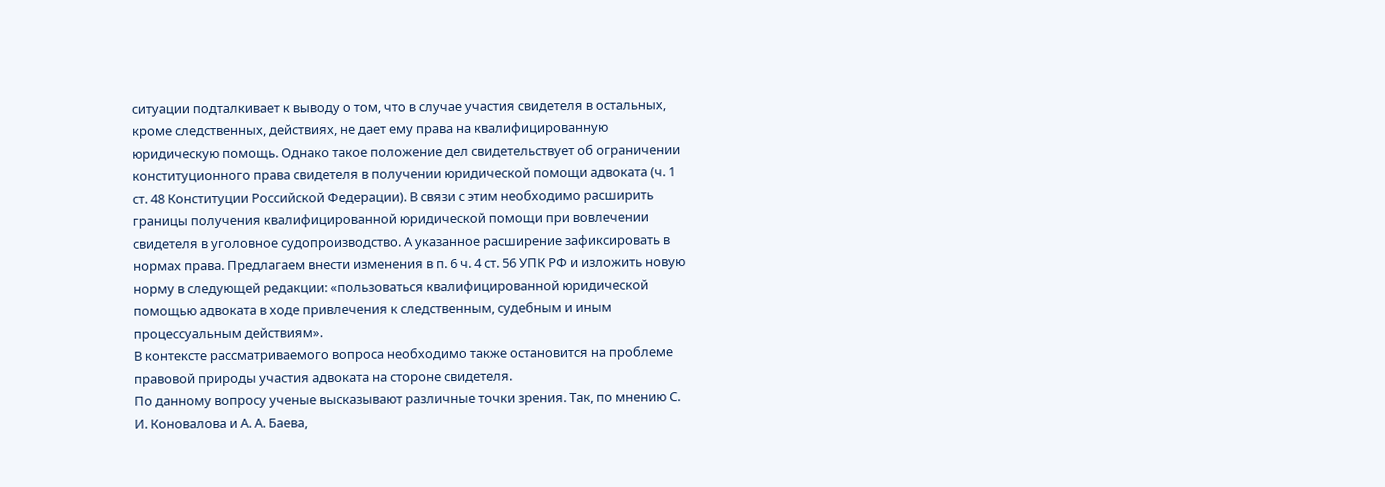ситуации подталкивает к выводу о том, что в случае участия свидетеля в остальных, кроме следственных, действиях, не дает ему права на квалифицированную юридическую помощь. Однако такое положение дел свидетельствует об ограничении конституционного права свидетеля в получении юридической помощи адвоката (ч. 1 ст. 48 Конституции Российской Федерации). В связи с этим необходимо расширить границы получения квалифицированной юридической помощи при вовлечении свидетеля в уголовное судопроизводство. А указанное расширение зафиксировать в нормах права. Предлагаем внести изменения в п. 6 ч. 4 ст. 56 УПК РФ и изложить новую норму в следующей редакции: «пользоваться квалифицированной юридической помощью адвоката в ходе привлечения к следственным, судебным и иным процессуальным действиям».
В контексте рассматриваемого вопроса необходимо также остановится на проблеме правовой природы участия адвоката на стороне свидетеля.
По данному вопросу ученые высказывают различные точки зрения. Так, по мнению С. И. Коновалова и А. А. Баева,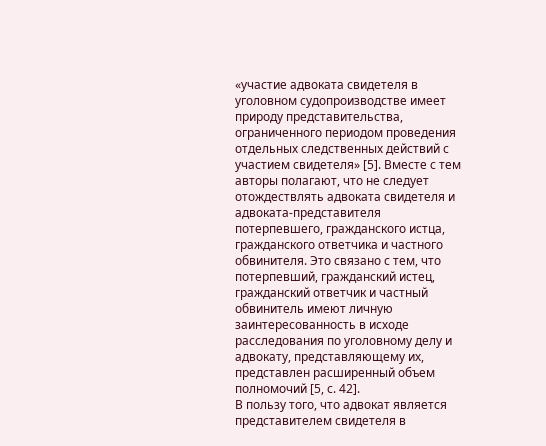«участие адвоката свидетеля в уголовном судопроизводстве имеет природу представительства, ограниченного периодом проведения отдельных следственных действий с участием свидетеля» [5]. Вместе с тем авторы полагают, что не следует отождествлять адвоката свидетеля и адвоката-представителя потерпевшего, гражданского истца, гражданского ответчика и частного обвинителя. Это связано с тем, что потерпевший, гражданский истец, гражданский ответчик и частный обвинитель имеют личную заинтересованность в исходе расследования по уголовному делу и адвокату, представляющему их, представлен расширенный объем полномочий [5, с. 42].
В пользу того, что адвокат является представителем свидетеля в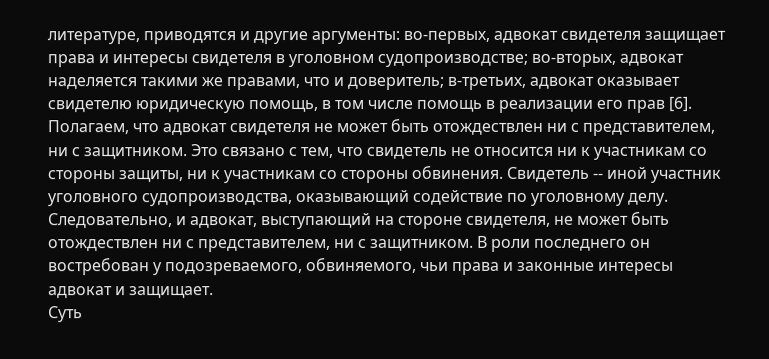литературе, приводятся и другие аргументы: во-первых, адвокат свидетеля защищает права и интересы свидетеля в уголовном судопроизводстве; во-вторых, адвокат наделяется такими же правами, что и доверитель; в-третьих, адвокат оказывает свидетелю юридическую помощь, в том числе помощь в реализации его прав [6].
Полагаем, что адвокат свидетеля не может быть отождествлен ни с представителем, ни с защитником. Это связано с тем, что свидетель не относится ни к участникам со стороны защиты, ни к участникам со стороны обвинения. Свидетель -- иной участник уголовного судопроизводства, оказывающий содействие по уголовному делу. Следовательно, и адвокат, выступающий на стороне свидетеля, не может быть отождествлен ни с представителем, ни с защитником. В роли последнего он востребован у подозреваемого, обвиняемого, чьи права и законные интересы адвокат и защищает.
Суть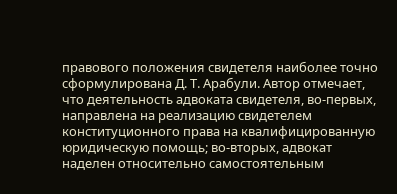правового положения свидетеля наиболее точно сформулирована Д. Т. Арабули. Автор отмечает, что деятельность адвоката свидетеля, во-первых, направлена на реализацию свидетелем конституционного права на квалифицированную юридическую помощь; во-вторых, адвокат наделен относительно самостоятельным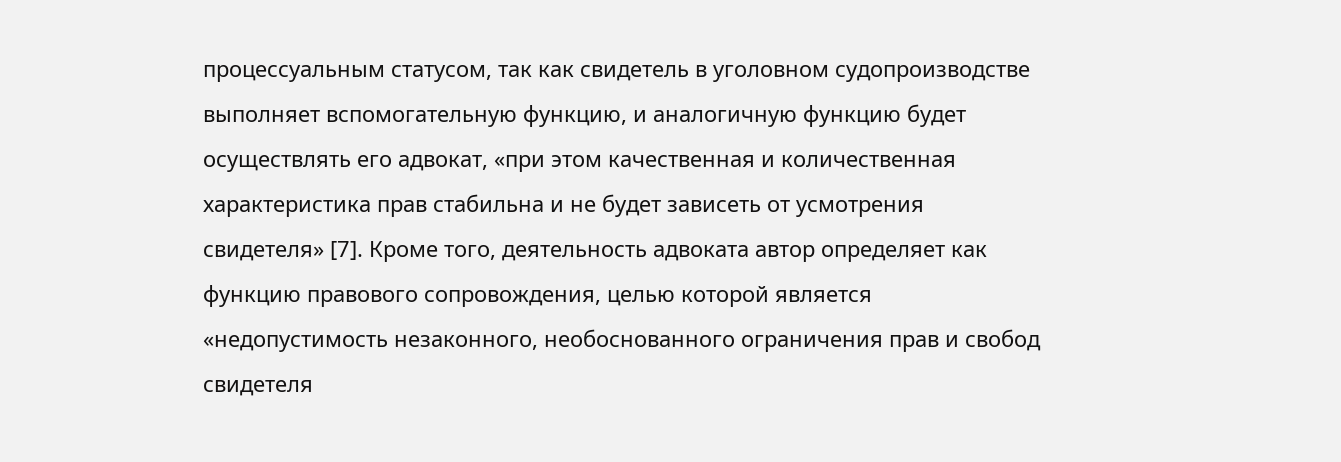процессуальным статусом, так как свидетель в уголовном судопроизводстве выполняет вспомогательную функцию, и аналогичную функцию будет осуществлять его адвокат, «при этом качественная и количественная характеристика прав стабильна и не будет зависеть от усмотрения свидетеля» [7]. Кроме того, деятельность адвоката автор определяет как функцию правового сопровождения, целью которой является «недопустимость незаконного, необоснованного ограничения прав и свобод свидетеля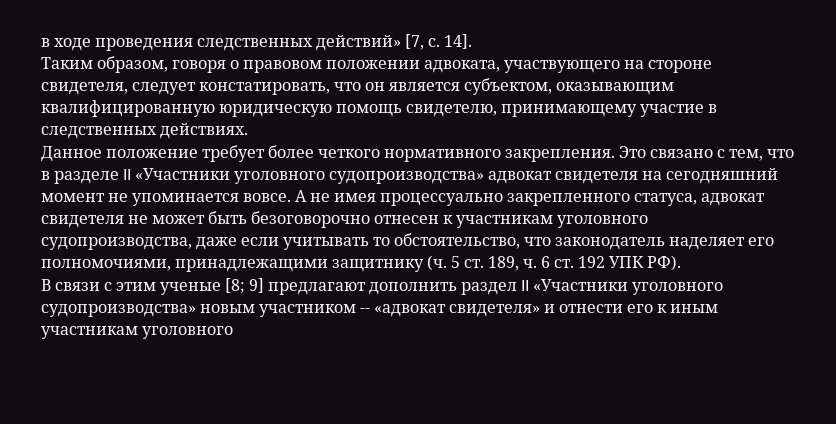в ходе проведения следственных действий» [7, с. 14].
Таким образом, говоря о правовом положении адвоката, участвующего на стороне свидетеля, следует констатировать, что он является субъектом, оказывающим квалифицированную юридическую помощь свидетелю, принимающему участие в следственных действиях.
Данное положение требует более четкого нормативного закрепления. Это связано с тем, что в разделе II «Участники уголовного судопроизводства» адвокат свидетеля на сегодняшний момент не упоминается вовсе. А не имея процессуально закрепленного статуса, адвокат свидетеля не может быть безоговорочно отнесен к участникам уголовного судопроизводства, даже если учитывать то обстоятельство, что законодатель наделяет его полномочиями, принадлежащими защитнику (ч. 5 ст. 189, ч. 6 ст. 192 УПК РФ).
В связи с этим ученые [8; 9] предлагают дополнить раздел II «Участники уголовного судопроизводства» новым участником -- «адвокат свидетеля» и отнести его к иным участникам уголовного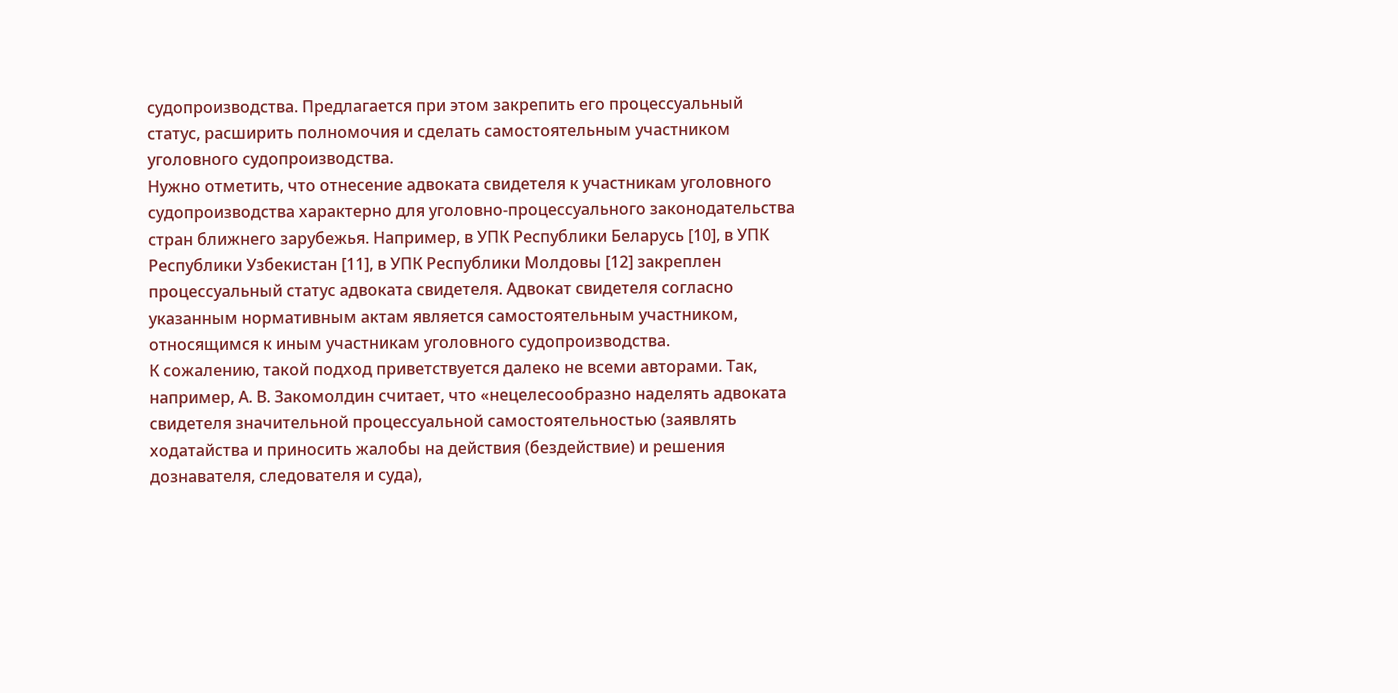судопроизводства. Предлагается при этом закрепить его процессуальный статус, расширить полномочия и сделать самостоятельным участником уголовного судопроизводства.
Нужно отметить, что отнесение адвоката свидетеля к участникам уголовного судопроизводства характерно для уголовно-процессуального законодательства стран ближнего зарубежья. Например, в УПК Республики Беларусь [10], в УПК Республики Узбекистан [11], в УПК Республики Молдовы [12] закреплен процессуальный статус адвоката свидетеля. Адвокат свидетеля согласно указанным нормативным актам является самостоятельным участником, относящимся к иным участникам уголовного судопроизводства.
К сожалению, такой подход приветствуется далеко не всеми авторами. Так, например, А. В. Закомолдин считает, что «нецелесообразно наделять адвоката свидетеля значительной процессуальной самостоятельностью (заявлять ходатайства и приносить жалобы на действия (бездействие) и решения дознавателя, следователя и суда),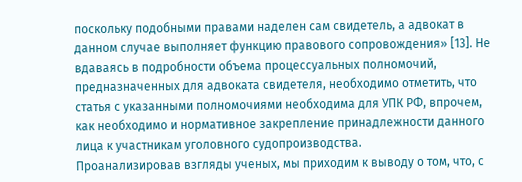поскольку подобными правами наделен сам свидетель, а адвокат в данном случае выполняет функцию правового сопровождения» [13]. Не вдаваясь в подробности объема процессуальных полномочий, предназначенных для адвоката свидетеля, необходимо отметить, что статья с указанными полномочиями необходима для УПК РФ, впрочем, как необходимо и нормативное закрепление принадлежности данного лица к участникам уголовного судопроизводства.
Проанализировав взгляды ученых, мы приходим к выводу о том, что, с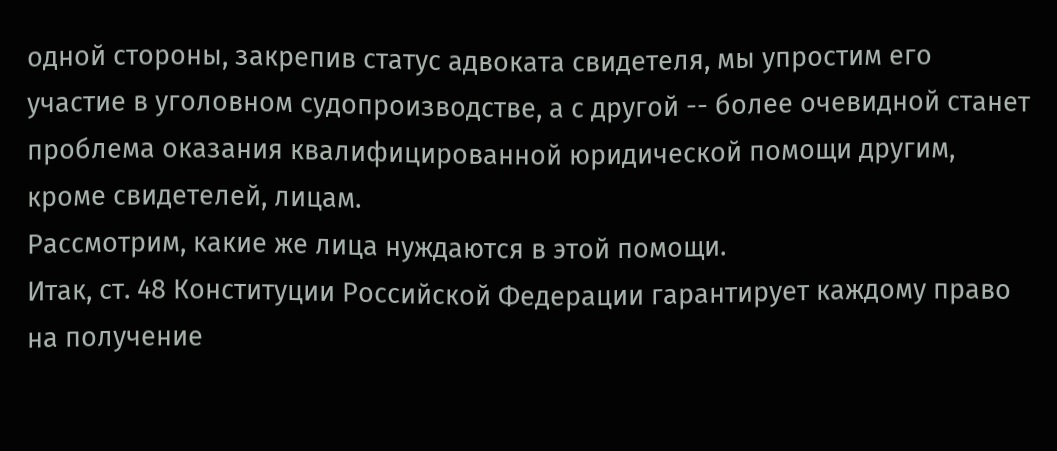одной стороны, закрепив статус адвоката свидетеля, мы упростим его участие в уголовном судопроизводстве, а с другой -- более очевидной станет проблема оказания квалифицированной юридической помощи другим, кроме свидетелей, лицам.
Рассмотрим, какие же лица нуждаются в этой помощи.
Итак, ст. 48 Конституции Российской Федерации гарантирует каждому право на получение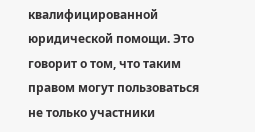квалифицированной юридической помощи. Это говорит о том, что таким правом могут пользоваться не только участники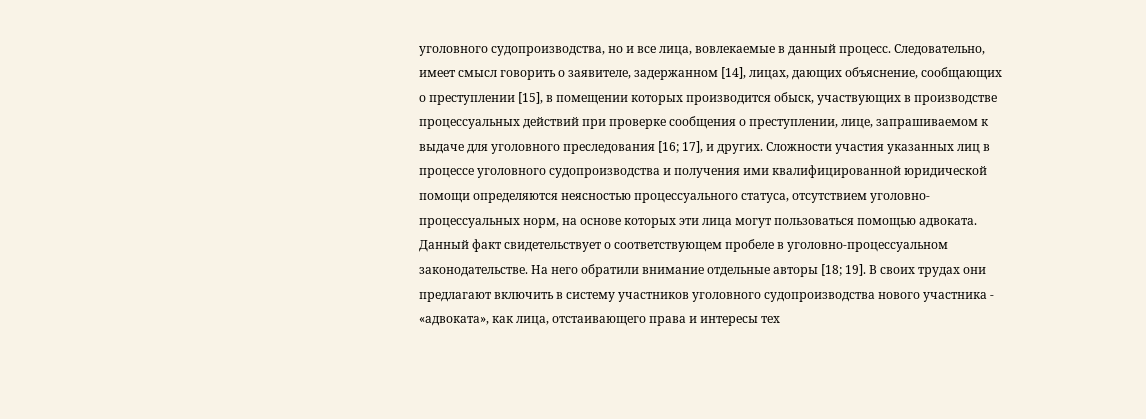уголовного судопроизводства, но и все лица, вовлекаемые в данный процесс. Следовательно, имеет смысл говорить о заявителе, задержанном [14], лицах, дающих объяснение, сообщающих о преступлении [15], в помещении которых производится обыск, участвующих в производстве процессуальных действий при проверке сообщения о преступлении, лице, запрашиваемом к выдаче для уголовного преследования [16; 17], и других. Сложности участия указанных лиц в процессе уголовного судопроизводства и получения ими квалифицированной юридической помощи определяются неясностью процессуального статуса, отсутствием уголовно-процессуальных норм, на основе которых эти лица могут пользоваться помощью адвоката. Данный факт свидетельствует о соответствующем пробеле в уголовно-процессуальном законодательстве. На него обратили внимание отдельные авторы [18; 19]. В своих трудах они предлагают включить в систему участников уголовного судопроизводства нового участника - «адвоката», как лица, отстаивающего права и интересы тех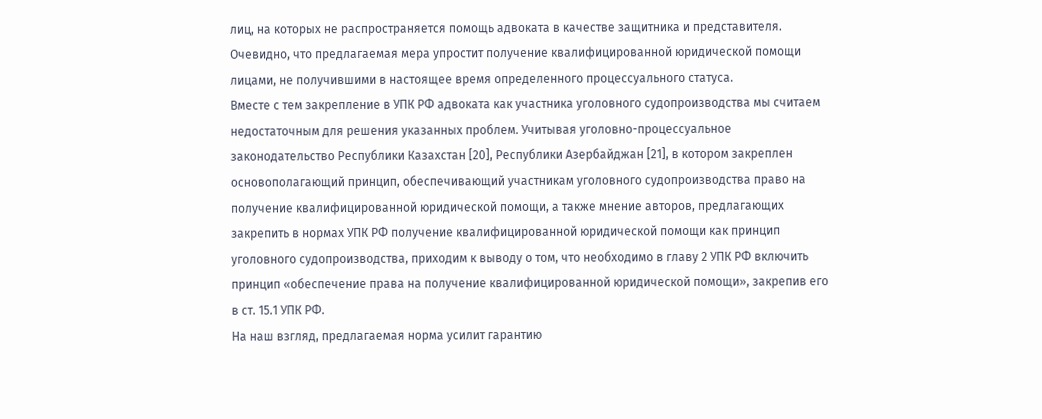лиц, на которых не распространяется помощь адвоката в качестве защитника и представителя.
Очевидно, что предлагаемая мера упростит получение квалифицированной юридической помощи лицами, не получившими в настоящее время определенного процессуального статуса.
Вместе с тем закрепление в УПК РФ адвоката как участника уголовного судопроизводства мы считаем недостаточным для решения указанных проблем. Учитывая уголовно-процессуальное законодательство Республики Казахстан [20], Республики Азербайджан [21], в котором закреплен основополагающий принцип, обеспечивающий участникам уголовного судопроизводства право на получение квалифицированной юридической помощи, а также мнение авторов, предлагающих закрепить в нормах УПК РФ получение квалифицированной юридической помощи как принцип уголовного судопроизводства, приходим к выводу о том, что необходимо в главу 2 УПК РФ включить принцип «обеспечение права на получение квалифицированной юридической помощи», закрепив его в ст. 15.1 УПК РФ.
На наш взгляд, предлагаемая норма усилит гарантию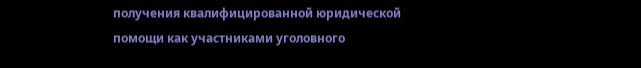получения квалифицированной юридической помощи как участниками уголовного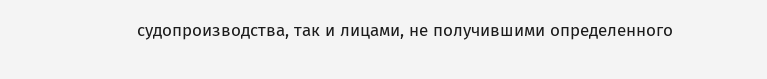судопроизводства, так и лицами, не получившими определенного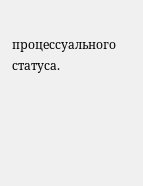процессуального статуса.